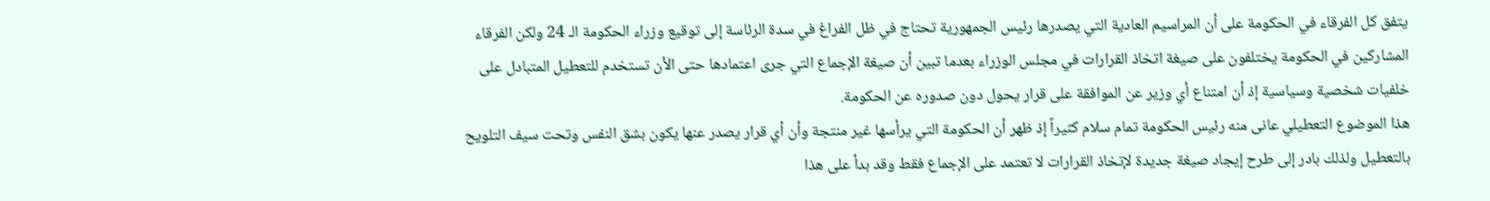يتفق كل الفرقاء في الحكومة على أن المراسيم العادية التي يصدرها رئيس الجمهورية تحتاج في ظل الفراغ في سدة الرئاسة إلى توقيع وزراء الحكومة الـ 24 ولكن الفرقاء المشاركين في الحكومة يختلفون على صيغة اتخاذ القرارات في مجلس الوزراء بعدما تبين أن صيغة الإجماع التي جرى اعتمادها حتى الأن تستخدم للتعطيل المتبادل على خلفيات شخصية وسياسية إذ أن امتناع أي وزير عن الموافقة على قرار يحول دون صدوره عن الحكومة.
هذا الموضوع التعطيلي عانى منه رئيس الحكومة تمام سلام كثيراً إذ ظهر أن الحكومة التي يرأسها غير منتجة وأن أي قرار يصدر عنها يكون بشق النفس وتحت سيف التلويح بالتعطيل ولذلك بادر إلى طرح إيجاد صيغة جديدة لإتخاذ القرارات لا تعتمد على الإجماع فقط وقد بدأ على هذا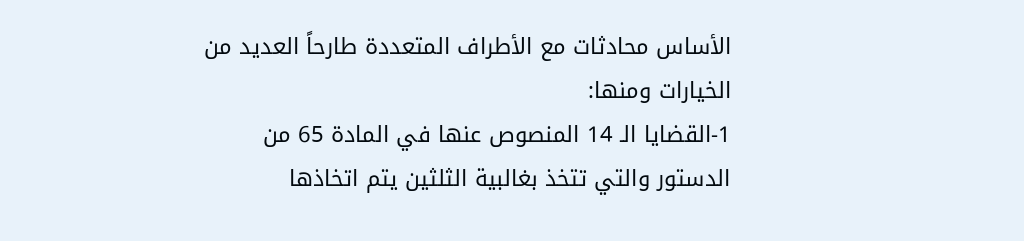الأساس محادثات مع الأطراف المتعددة طارحاً العديد من الخيارات ومنها:
1-القضايا الـ 14 المنصوص عنها في المادة 65 من الدستور والتي تتخذ بغالبية الثلثين يتم اتخاذها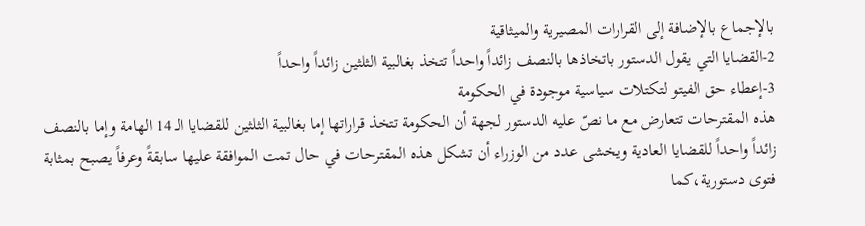بالإجماع بالإضافة إلى القرارات المصيرية والميثاقية
2-القضايا التي يقول الدستور باتخاذها بالنصف زائداً واحداً تتخذ بغالبية الثلثين زائداً واحداً
3-إعطاء حق الفيتو لتكتلات سياسية موجودة في الحكومة
هذه المقترحات تتعارض مع ما نصّ عليه الدستور لجهة أن الحكومة تتخذ قراراتها إما بغالبية الثلثين للقضايا الـ 14 الهامة وإما بالنصف زائداً واحداً للقضايا العادية ويخشى عدد من الوزراء أن تشكل هذه المقترحات في حال تمت الموافقة عليها سابقةً وعرفاً يصبح بمثابة فتوى دستورية،كما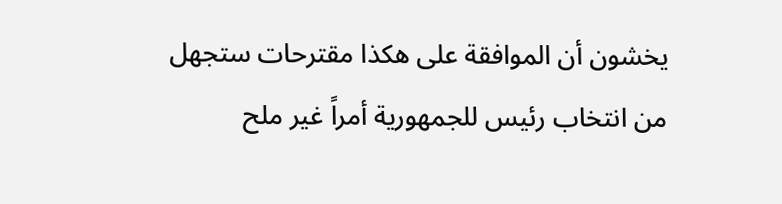يخشون أن الموافقة على هكذا مقترحات ستجهل من انتخاب رئيس للجمهورية أمراً غير ملح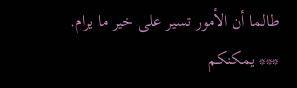طالما أن الأمور تسير على خير ما يرام.
*** يمكنكم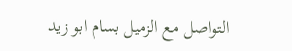التواصل مع الزميل بسام ابو زيد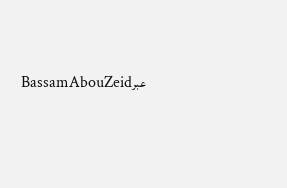عبرBassamAbouZeid